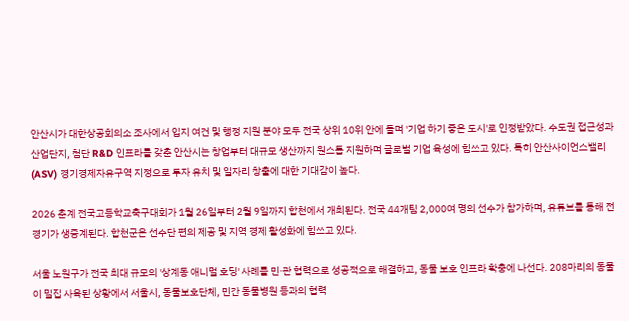안산시가 대한상공회의소 조사에서 입지 여건 및 행정 지원 분야 모두 전국 상위 10위 안에 들며 '기업 하기 좋은 도시'로 인정받았다. 수도권 접근성과 산업단지, 첨단 R&D 인프라를 갖춘 안산시는 창업부터 대규모 생산까지 원스톱 지원하며 글로벌 기업 육성에 힘쓰고 있다. 특히 안산사이언스밸리(ASV) 경기경제자유구역 지정으로 투자 유치 및 일자리 창출에 대한 기대감이 높다.

2026 춘계 전국고등학교축구대회가 1월 26일부터 2월 9일까지 합천에서 개최된다. 전국 44개팀 2,000여 명의 선수가 참가하며, 유튜브를 통해 전 경기가 생중계된다. 합천군은 선수단 편의 제공 및 지역 경제 활성화에 힘쓰고 있다.

서울 노원구가 전국 최대 규모의 '상계동 애니멀 호딩' 사례를 민·관 협력으로 성공적으로 해결하고, 동물 보호 인프라 확충에 나선다. 208마리의 동물이 밀집 사육된 상황에서 서울시, 동물보호단체, 민간 동물병원 등과의 협력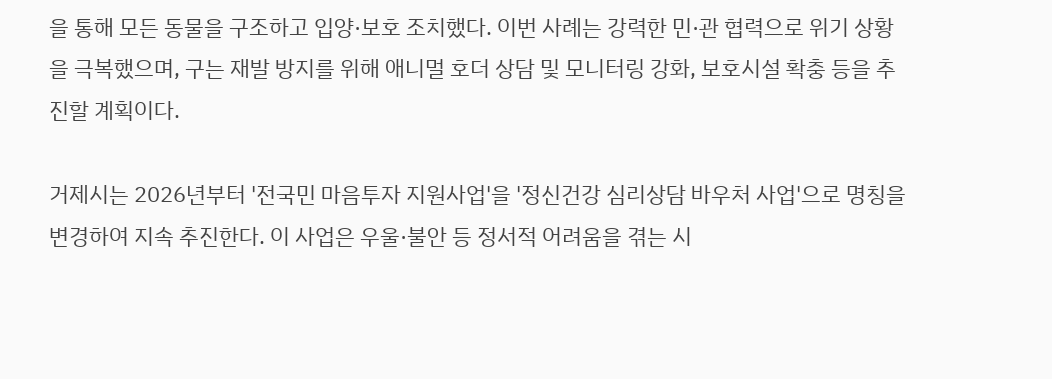을 통해 모든 동물을 구조하고 입양·보호 조치했다. 이번 사례는 강력한 민·관 협력으로 위기 상황을 극복했으며, 구는 재발 방지를 위해 애니멀 호더 상담 및 모니터링 강화, 보호시설 확충 등을 추진할 계획이다.

거제시는 2026년부터 '전국민 마음투자 지원사업'을 '정신건강 심리상담 바우처 사업'으로 명칭을 변경하여 지속 추진한다. 이 사업은 우울·불안 등 정서적 어려움을 겪는 시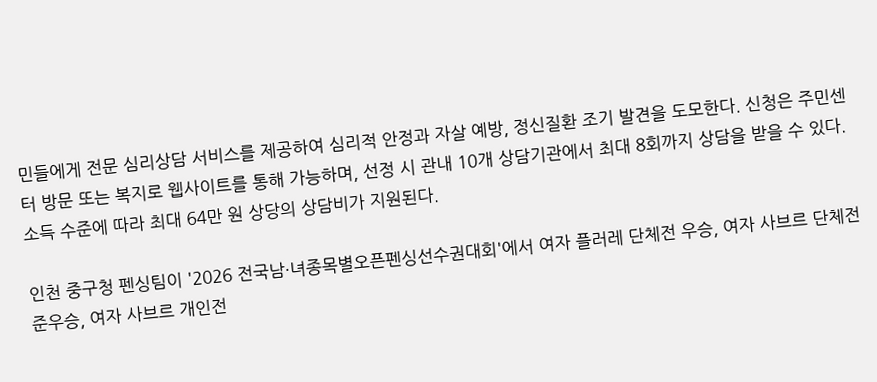민들에게 전문 심리상담 서비스를 제공하여 심리적 안정과 자살 예방, 정신질환 조기 발견을 도모한다. 신청은 주민센터 방문 또는 복지로 웹사이트를 통해 가능하며, 선정 시 관내 10개 상담기관에서 최대 8회까지 상담을 받을 수 있다. 소득 수준에 따라 최대 64만 원 상당의 상담비가 지원된다.

인천 중구청 펜싱팀이 '2026 전국남·녀종목별오픈펜싱선수권대회'에서 여자 플러레 단체전 우승, 여자 사브르 단체전 준우승, 여자 사브르 개인전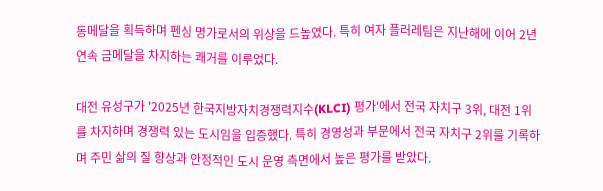동메달을 획득하며 펜싱 명가로서의 위상을 드높였다. 특히 여자 플러레팀은 지난해에 이어 2년 연속 금메달을 차지하는 쾌거를 이루었다.

대전 유성구가 '2025년 한국지방자치경쟁력지수(KLCI) 평가'에서 전국 자치구 3위, 대전 1위를 차지하며 경쟁력 있는 도시임을 입증했다. 특히 경영성과 부문에서 전국 자치구 2위를 기록하며 주민 삶의 질 향상과 안정적인 도시 운영 측면에서 높은 평가를 받았다.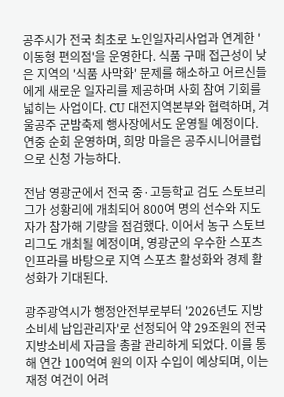공주시가 전국 최초로 노인일자리사업과 연계한 '이동형 편의점'을 운영한다. 식품 구매 접근성이 낮은 지역의 '식품 사막화' 문제를 해소하고 어르신들에게 새로운 일자리를 제공하며 사회 참여 기회를 넓히는 사업이다. CU 대전지역본부와 협력하며, 겨울공주 군밤축제 행사장에서도 운영될 예정이다. 연중 순회 운영하며, 희망 마을은 공주시니어클럽으로 신청 가능하다.

전남 영광군에서 전국 중·고등학교 검도 스토브리그가 성황리에 개최되어 800여 명의 선수와 지도자가 참가해 기량을 점검했다. 이어서 농구 스토브리그도 개최될 예정이며, 영광군의 우수한 스포츠 인프라를 바탕으로 지역 스포츠 활성화와 경제 활성화가 기대된다.

광주광역시가 행정안전부로부터 '2026년도 지방소비세 납입관리자'로 선정되어 약 29조원의 전국 지방소비세 자금을 총괄 관리하게 되었다. 이를 통해 연간 100억여 원의 이자 수입이 예상되며, 이는 재정 여건이 어려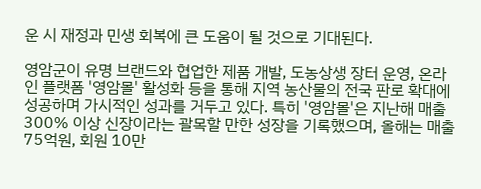운 시 재정과 민생 회복에 큰 도움이 될 것으로 기대된다.

영암군이 유명 브랜드와 협업한 제품 개발, 도농상생 장터 운영, 온라인 플랫폼 '영암몰' 활성화 등을 통해 지역 농산물의 전국 판로 확대에 성공하며 가시적인 성과를 거두고 있다. 특히 '영암몰'은 지난해 매출 300% 이상 신장이라는 괄목할 만한 성장을 기록했으며, 올해는 매출 75억원, 회원 10만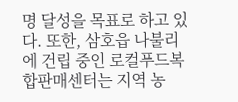명 달성을 목표로 하고 있다. 또한, 삼호읍 나불리에 건립 중인 로컬푸드복합판매센터는 지역 농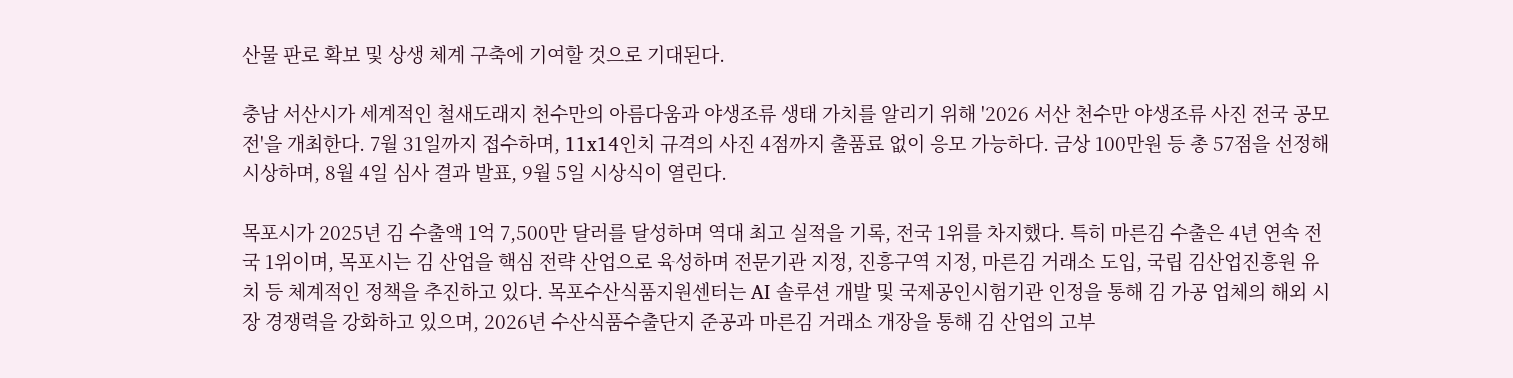산물 판로 확보 및 상생 체계 구축에 기여할 것으로 기대된다.

충남 서산시가 세계적인 철새도래지 천수만의 아름다움과 야생조류 생태 가치를 알리기 위해 '2026 서산 천수만 야생조류 사진 전국 공모전'을 개최한다. 7월 31일까지 접수하며, 11x14인치 규격의 사진 4점까지 출품료 없이 응모 가능하다. 금상 100만원 등 총 57점을 선정해 시상하며, 8월 4일 심사 결과 발표, 9월 5일 시상식이 열린다.

목포시가 2025년 김 수출액 1억 7,500만 달러를 달성하며 역대 최고 실적을 기록, 전국 1위를 차지했다. 특히 마른김 수출은 4년 연속 전국 1위이며, 목포시는 김 산업을 핵심 전략 산업으로 육성하며 전문기관 지정, 진흥구역 지정, 마른김 거래소 도입, 국립 김산업진흥원 유치 등 체계적인 정책을 추진하고 있다. 목포수산식품지원센터는 AI 솔루션 개발 및 국제공인시험기관 인정을 통해 김 가공 업체의 해외 시장 경쟁력을 강화하고 있으며, 2026년 수산식품수출단지 준공과 마른김 거래소 개장을 통해 김 산업의 고부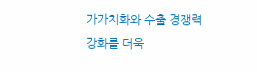가가치화와 수출 경쟁력 강화를 더욱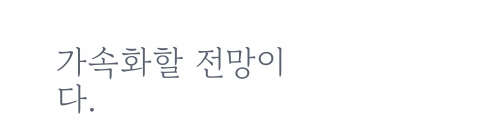가속화할 전망이다.